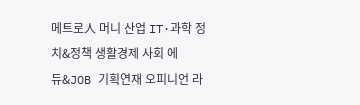메트로人 머니 산업 IT·과학 정치&정책 생활경제 사회 에듀&JOB 기획연재 오피니언 라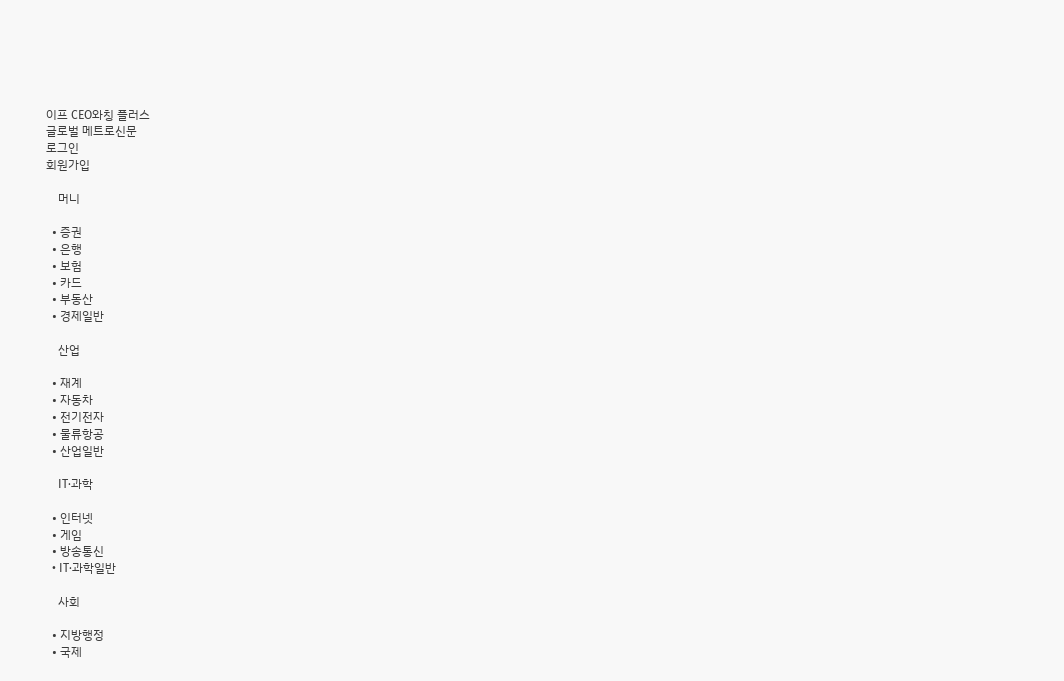이프 CEO와칭 플러스
글로벌 메트로신문
로그인
회원가입

    머니

  • 증권
  • 은행
  • 보험
  • 카드
  • 부동산
  • 경제일반

    산업

  • 재계
  • 자동차
  • 전기전자
  • 물류항공
  • 산업일반

    IT·과학

  • 인터넷
  • 게임
  • 방송통신
  • IT·과학일반

    사회

  • 지방행정
  • 국제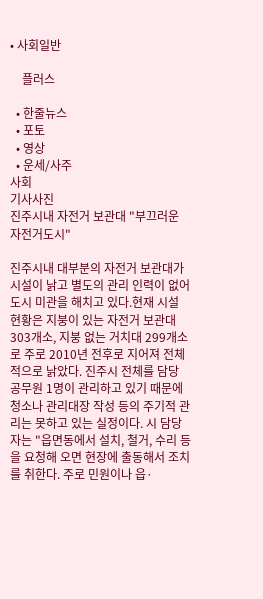• 사회일반

    플러스

  • 한줄뉴스
  • 포토
  • 영상
  • 운세/사주
사회
기사사진
진주시내 자전거 보관대 "부끄러운 자전거도시"

진주시내 대부분의 자전거 보관대가 시설이 낡고 별도의 관리 인력이 없어 도시 미관을 해치고 있다.현재 시설 현황은 지붕이 있는 자전거 보관대 303개소, 지붕 없는 거치대 299개소로 주로 2010년 전후로 지어져 전체적으로 낡았다. 진주시 전체를 담당 공무원 1명이 관리하고 있기 때문에 청소나 관리대장 작성 등의 주기적 관리는 못하고 있는 실정이다. 시 담당자는 "읍면동에서 설치, 철거, 수리 등을 요청해 오면 현장에 출동해서 조치를 취한다. 주로 민원이나 읍·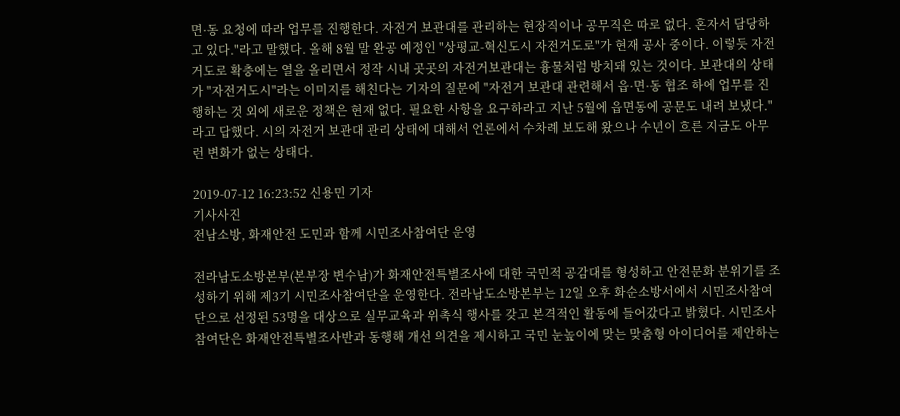면·동 요청에 따라 업무를 진행한다. 자전거 보관대를 관리하는 현장직이나 공무직은 따로 없다. 혼자서 담당하고 있다."라고 말했다. 올해 8월 말 완공 예정인 "상평교-혁신도시 자전거도로"가 현재 공사 중이다. 이렇듯 자전거도로 확충에는 열을 올리면서 정작 시내 곳곳의 자전거보관대는 흉물처럼 방치돼 있는 것이다. 보관대의 상태가 "자전거도시"라는 이미지를 해친다는 기자의 질문에 "자전거 보관대 관련해서 읍·면·동 협조 하에 업무를 진행하는 것 외에 새로운 정책은 현재 없다. 필요한 사항을 요구하라고 지난 5월에 읍면동에 공문도 내려 보냈다."라고 답했다. 시의 자전거 보관대 관리 상태에 대해서 언론에서 수차례 보도해 왔으나 수년이 흐른 지금도 아무런 변화가 없는 상태다.

2019-07-12 16:23:52 신용민 기자
기사사진
전남소방, 화재안전 도민과 함께 시민조사참여단 운영

전라남도소방본부(본부장 변수남)가 화재안전특별조사에 대한 국민적 공감대를 형성하고 안전문화 분위기를 조성하기 위해 제3기 시민조사참여단을 운영한다. 전라남도소방본부는 12일 오후 화순소방서에서 시민조사참여단으로 선정된 53명을 대상으로 실무교육과 위촉식 행사를 갖고 본격적인 활동에 들어갔다고 밝혔다. 시민조사참여단은 화재안전특별조사반과 동행해 개선 의견을 제시하고 국민 눈높이에 맞는 맞춤형 아이디어를 제안하는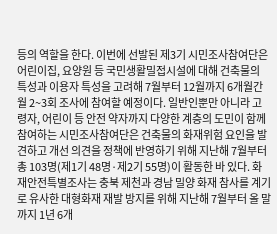등의 역할을 한다. 이번에 선발된 제3기 시민조사참여단은 어린이집, 요양원 등 국민생활밀접시설에 대해 건축물의 특성과 이용자 특성을 고려해 7월부터 12월까지 6개월간 월 2~3회 조사에 참여할 예정이다. 일반인뿐만 아니라 고령자, 어린이 등 안전 약자까지 다양한 계층의 도민이 함께 참여하는 시민조사참여단은 건축물의 화재위험 요인을 발견하고 개선 의견을 정책에 반영하기 위해 지난해 7월부터 총 103명(제1기 48명·제2기 55명)이 활동한 바 있다. 화재안전특별조사는 충북 제천과 경남 밀양 화재 참사를 계기로 유사한 대형화재 재발 방지를 위해 지난해 7월부터 올 말까지 1년 6개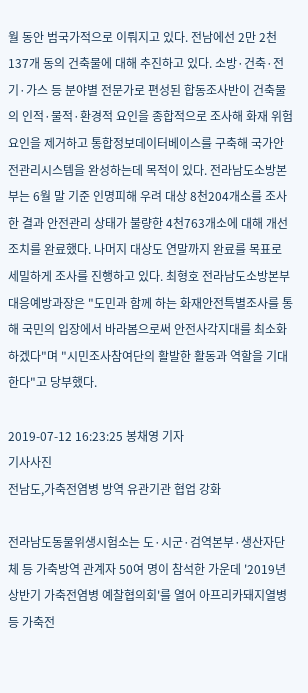월 동안 범국가적으로 이뤄지고 있다. 전남에선 2만 2천137개 동의 건축물에 대해 추진하고 있다. 소방·건축·전기·가스 등 분야별 전문가로 편성된 합동조사반이 건축물의 인적·물적·환경적 요인을 종합적으로 조사해 화재 위험요인을 제거하고 통합정보데이터베이스를 구축해 국가안전관리시스템을 완성하는데 목적이 있다. 전라남도소방본부는 6월 말 기준 인명피해 우려 대상 8천204개소를 조사한 결과 안전관리 상태가 불량한 4천763개소에 대해 개선조치를 완료했다. 나머지 대상도 연말까지 완료를 목표로 세밀하게 조사를 진행하고 있다. 최형호 전라남도소방본부 대응예방과장은 "도민과 함께 하는 화재안전특별조사를 통해 국민의 입장에서 바라봄으로써 안전사각지대를 최소화하겠다"며 "시민조사참여단의 활발한 활동과 역할을 기대한다"고 당부했다.

2019-07-12 16:23:25 봉채영 기자
기사사진
전남도,가축전염병 방역 유관기관 협업 강화

전라남도동물위생시험소는 도·시군·검역본부·생산자단체 등 가축방역 관계자 50여 명이 참석한 가운데 '2019년 상반기 가축전염병 예찰협의회'를 열어 아프리카돼지열병 등 가축전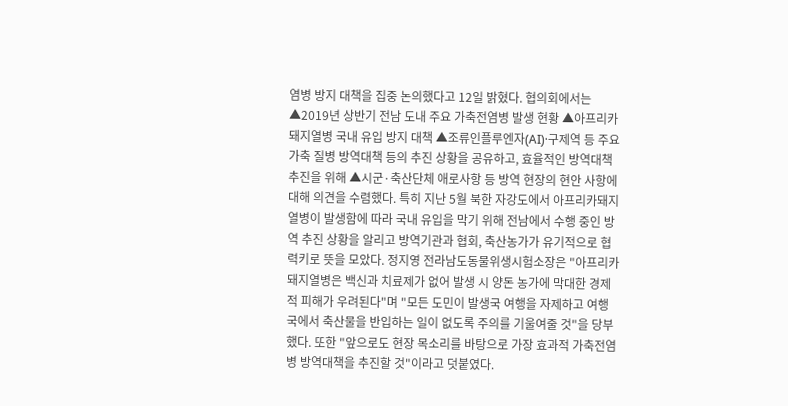염병 방지 대책을 집중 논의했다고 12일 밝혔다. 협의회에서는 ▲2019년 상반기 전남 도내 주요 가축전염병 발생 현황 ▲아프리카 돼지열병 국내 유입 방지 대책 ▲조류인플루엔자(AI)·구제역 등 주요 가축 질병 방역대책 등의 추진 상황을 공유하고, 효율적인 방역대책 추진을 위해 ▲시군·축산단체 애로사항 등 방역 현장의 현안 사항에 대해 의견을 수렴했다. 특히 지난 5월 북한 자강도에서 아프리카돼지열병이 발생함에 따라 국내 유입을 막기 위해 전남에서 수행 중인 방역 추진 상황을 알리고 방역기관과 협회, 축산농가가 유기적으로 협력키로 뜻을 모았다. 정지영 전라남도동물위생시험소장은 "아프리카돼지열병은 백신과 치료제가 없어 발생 시 양돈 농가에 막대한 경제적 피해가 우려된다"며 "모든 도민이 발생국 여행을 자제하고 여행국에서 축산물을 반입하는 일이 없도록 주의를 기울여줄 것"을 당부했다. 또한 "앞으로도 현장 목소리를 바탕으로 가장 효과적 가축전염병 방역대책을 추진할 것"이라고 덧붙였다.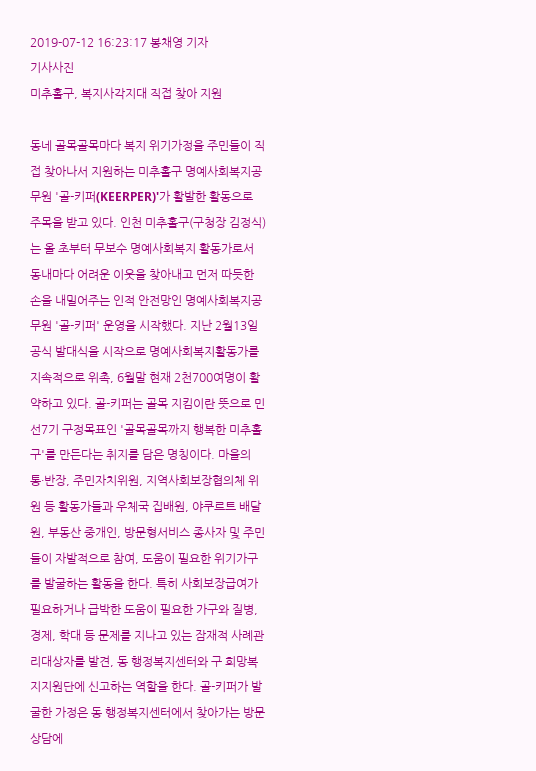2019-07-12 16:23:17 봉채영 기자
기사사진
미추홀구, 복지사각지대 직접 찾아 지원

동네 골목골목마다 복지 위기가정을 주민들이 직접 찾아나서 지원하는 미추홀구 명예사회복지공무원 '골-키퍼(KEERPER)'가 활발한 활동으로 주목을 받고 있다. 인천 미추홀구(구청장 김정식)는 올 초부터 무보수 명예사회복지 활동가로서 동내마다 어려운 이웃을 찾아내고 먼저 따듯한 손을 내밀어주는 인적 안전망인 명예사회복지공무원 '골-키퍼' 운영을 시작했다. 지난 2월13일 공식 발대식을 시작으로 명예사회복지활동가를 지속적으로 위촉, 6월말 현재 2천700여명이 활약하고 있다. 골-키퍼는 골목 지킴이란 뜻으로 민선7기 구정목표인 '골목골목까지 행복한 미추홀구'를 만든다는 취지를 담은 명칭이다. 마을의 통·반장, 주민자치위원, 지역사회보장협의체 위원 등 활동가들과 우체국 집배원, 야쿠르트 배달원, 부동산 중개인, 방문형서비스 종사자 및 주민들이 자발적으로 참여, 도움이 필요한 위기가구를 발굴하는 활동을 한다. 특히 사회보장급여가 필요하거나 급박한 도움이 필요한 가구와 질병, 경제, 학대 등 문제를 지나고 있는 잠재적 사례관리대상자를 발견, 동 행정복지센터와 구 희망복지지원단에 신고하는 역할을 한다. 골-키퍼가 발굴한 가정은 동 행정복지센터에서 찾아가는 방문상담에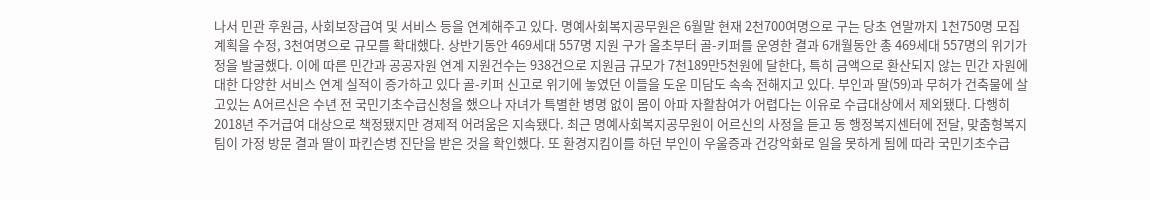나서 민관 후원금, 사회보장급여 및 서비스 등을 연계해주고 있다. 명예사회복지공무원은 6월말 현재 2천700여명으로 구는 당초 연말까지 1천750명 모집계획을 수정, 3천여명으로 규모를 확대했다. 상반기동안 469세대 557명 지원 구가 올초부터 골-키퍼를 운영한 결과 6개월동안 총 469세대 557명의 위기가정을 발굴했다. 이에 따른 민간과 공공자원 연계 지원건수는 938건으로 지원금 규모가 7천189만5천원에 달한다, 특히 금액으로 환산되지 않는 민간 자원에 대한 다양한 서비스 연계 실적이 증가하고 있다 골-키퍼 신고로 위기에 놓였던 이들을 도운 미담도 속속 전해지고 있다. 부인과 딸(59)과 무허가 건축물에 살고있는 A어르신은 수년 전 국민기초수급신청을 했으나 자녀가 특별한 병명 없이 몸이 아파 자활참여가 어렵다는 이유로 수급대상에서 제외됐다. 다행히 2018년 주거급여 대상으로 책정됐지만 경제적 어려움은 지속됐다. 최근 명예사회복지공무원이 어르신의 사정을 듣고 동 행정복지센터에 전달, 맞춤형복지팀이 가정 방문 결과 딸이 파킨슨병 진단을 받은 것을 확인했다. 또 환경지킴이를 하던 부인이 우울증과 건강악화로 일을 못하게 됨에 따라 국민기초수급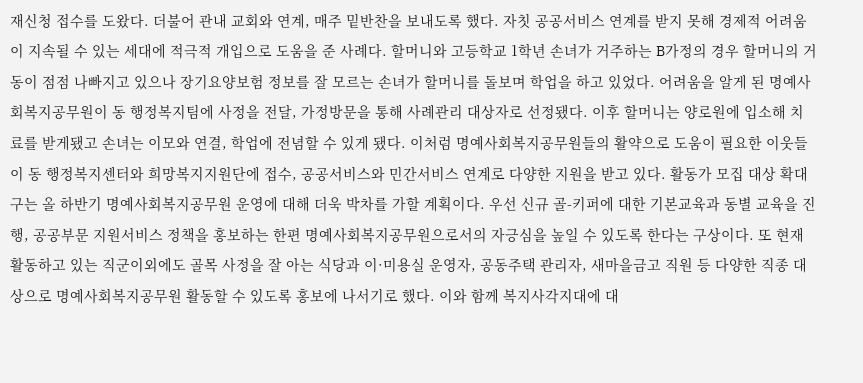재신청 접수를 도왔다. 더불어 관내 교회와 연계, 매주 밑반찬을 보내도록 했다. 자칫 공공서비스 연계를 받지 못해 경제적 어려움이 지속될 수 있는 세대에 적극적 개입으로 도움을 준 사례다. 할머니와 고등학교 1학년 손녀가 거주하는 B가정의 경우 할머니의 거동이 점점 나빠지고 있으나 장기요양보험 정보를 잘 모르는 손녀가 할머니를 돌보며 학업을 하고 있었다. 어려움을 알게 된 명예사회복지공무원이 동 행정복지팀에 사정을 전달, 가정방문을 통해 사례관리 대상자로 선정됐다. 이후 할머니는 양로원에 입소해 치료를 받게됐고 손녀는 이모와 연결, 학업에 전념할 수 있게 됐다. 이처럼 명예사회복지공무원들의 활약으로 도움이 필요한 이웃들이 동 행정복지센터와 희망복지지원단에 접수, 공공서비스와 민간서비스 연계로 다양한 지원을 받고 있다. 활동가 모집 대상 확대 구는 올 하반기 명예사회복지공무원 운영에 대해 더욱 박차를 가할 계획이다. 우선 신규 골-키퍼에 대한 기본교육과 동별 교육을 진행, 공공부문 지원서비스 정책을 홍보하는 한편 명예사회복지공무원으로서의 자긍심을 높일 수 있도록 한다는 구상이다. 또 현재 활동하고 있는 직군이외에도 골목 사정을 잘 아는 식당과 이·미용실 운영자, 공동주택 관리자, 새마을금고 직원 등 다양한 직종 대상으로 명예사회복지공무원 활동할 수 있도록 홍보에 나서기로 했다. 이와 함께 복지사각지대에 대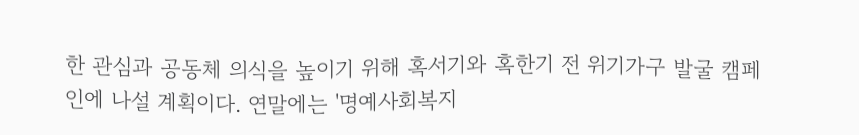한 관심과 공동체 의식을 높이기 위해 혹서기와 혹한기 전 위기가구 발굴 캠페인에 나설 계획이다. 연말에는 '명예사회복지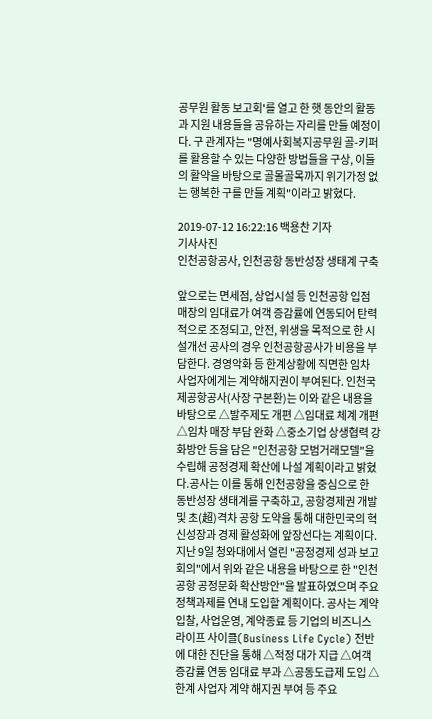공무원 활동 보고회'를 열고 한 햇 동안의 활동과 지원 내용들을 공유하는 자리를 만들 예정이다. 구 관계자는 "명예사회복지공무원 골-키퍼를 활용할 수 있는 다양한 방법들을 구상, 이들의 활약을 바탕으로 골몰골목까지 위기가정 없는 행복한 구를 만들 계획"이라고 밝혔다.

2019-07-12 16:22:16 백용찬 기자
기사사진
인천공항공사, 인천공항 동반성장 생태계 구축

앞으로는 면세점, 상업시설 등 인천공항 입점 매장의 임대료가 여객 증감률에 연동되어 탄력적으로 조정되고, 안전, 위생을 목적으로 한 시설개선 공사의 경우 인천공항공사가 비용을 부담한다. 경영악화 등 한계상황에 직면한 임차 사업자에게는 계약해지권이 부여된다. 인천국제공항공사(사장 구본환)는 이와 같은 내용을 바탕으로 △발주제도 개편 △임대료 체계 개편 △임차 매장 부담 완화 △중소기업 상생협력 강화방안 등을 담은 "인천공항 모범거래모델"을 수립해 공정경제 확산에 나설 계획이라고 밝혔다.공사는 이를 통해 인천공항을 중심으로 한 동반성장 생태계를 구축하고, 공항경제권 개발 및 초(超)격차 공항 도약을 통해 대한민국의 혁신성장과 경제 활성화에 앞장선다는 계획이다. 지난 9일 청와대에서 열린 "공정경제 성과 보고회의"에서 위와 같은 내용을 바탕으로 한 "인천공항 공정문화 확산방안"을 발표하였으며 주요 정책과제를 연내 도입할 계획이다. 공사는 계약입찰, 사업운영, 계약종료 등 기업의 비즈니스 라이프 사이클(Business Life Cycle) 전반에 대한 진단을 통해 △적정 대가 지급 △여객 증감률 연동 임대료 부과 △공동도급제 도입 △한계 사업자 계약 해지권 부여 등 주요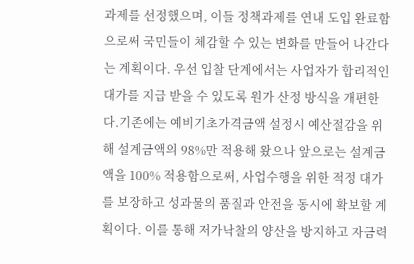과제를 선정했으며, 이들 정책과제를 연내 도입 완료함으로써 국민들이 체감할 수 있는 변화를 만들어 나간다는 계획이다. 우선 입찰 단계에서는 사업자가 합리적인 대가를 지급 받을 수 있도록 원가 산정 방식을 개편한다.기존에는 예비기초가격금액 설정시 예산절감을 위해 설계금액의 98%만 적용해 왔으나 앞으로는 설계금액을 100% 적용함으로써, 사업수행을 위한 적정 대가를 보장하고 성과물의 품질과 안전을 동시에 확보할 계획이다. 이를 통해 저가낙찰의 양산을 방지하고 자금력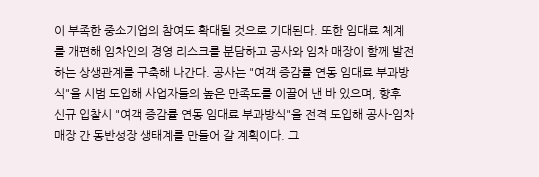이 부족한 중소기업의 참여도 확대될 것으로 기대된다. 또한 임대료 체계를 개편해 임차인의 경영 리스크를 분담하고 공사와 임차 매장이 함께 발전하는 상생관계를 구축해 나간다. 공사는 "여객 증감률 연동 임대료 부과방식"을 시범 도입해 사업자들의 높은 만족도를 이끌어 낸 바 있으며, 향후 신규 입찰시 "여객 증감률 연동 임대료 부과방식"을 전격 도입해 공사-임차 매장 간 동반성장 생태계를 만들어 갈 계획이다. 그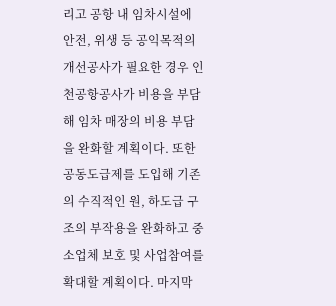리고 공항 내 임차시설에 안전, 위생 등 공익목적의 개선공사가 필요한 경우 인천공항공사가 비용을 부담해 임차 매장의 비용 부담을 완화할 계획이다. 또한 공동도급제를 도입해 기존의 수직적인 원, 하도급 구조의 부작용을 완화하고 중소업체 보호 및 사업참여를 확대할 계획이다. 마지막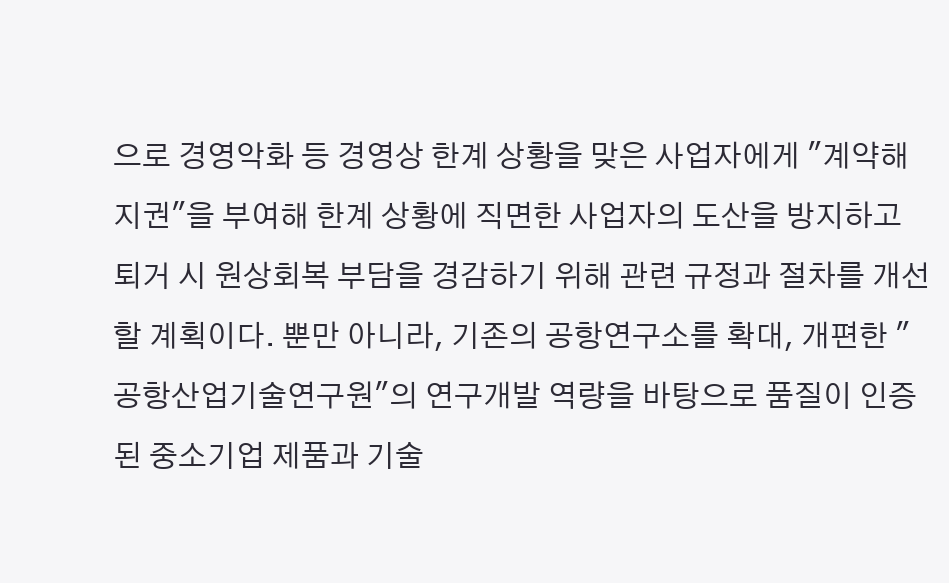으로 경영악화 등 경영상 한계 상황을 맞은 사업자에게 "계약해지권"을 부여해 한계 상황에 직면한 사업자의 도산을 방지하고 퇴거 시 원상회복 부담을 경감하기 위해 관련 규정과 절차를 개선할 계획이다. 뿐만 아니라, 기존의 공항연구소를 확대, 개편한 "공항산업기술연구원"의 연구개발 역량을 바탕으로 품질이 인증된 중소기업 제품과 기술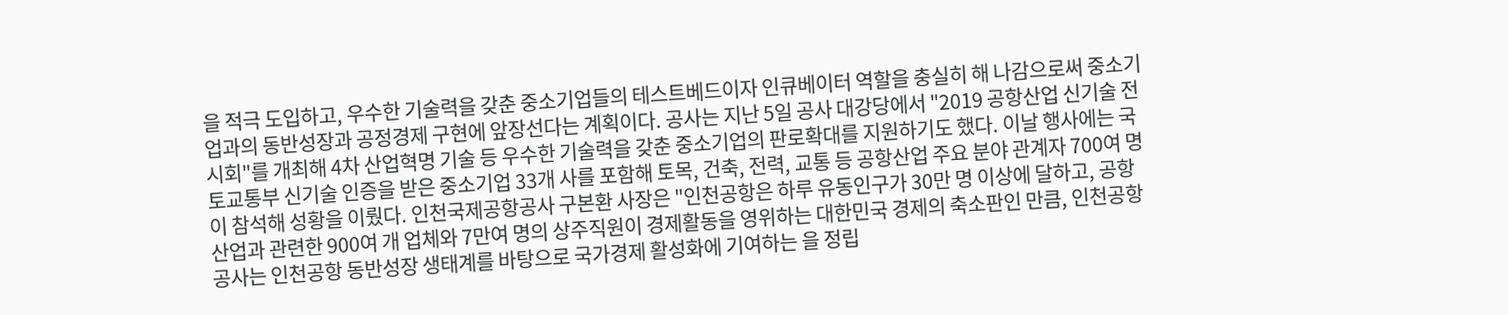을 적극 도입하고, 우수한 기술력을 갖춘 중소기업들의 테스트베드이자 인큐베이터 역할을 충실히 해 나감으로써 중소기업과의 동반성장과 공정경제 구현에 앞장선다는 계획이다. 공사는 지난 5일 공사 대강당에서 "2019 공항산업 신기술 전시회"를 개최해 4차 산업혁명 기술 등 우수한 기술력을 갖춘 중소기업의 판로확대를 지원하기도 했다. 이날 행사에는 국토교통부 신기술 인증을 받은 중소기업 33개 사를 포함해 토목, 건축, 전력, 교통 등 공항산업 주요 분야 관계자 700여 명이 참석해 성황을 이뤘다. 인천국제공항공사 구본환 사장은 "인천공항은 하루 유동인구가 30만 명 이상에 달하고, 공항산업과 관련한 900여 개 업체와 7만여 명의 상주직원이 경제활동을 영위하는 대한민국 경제의 축소판인 만큼, 인천공항공사는 인천공항 동반성장 생태계를 바탕으로 국가경제 활성화에 기여하는 을 정립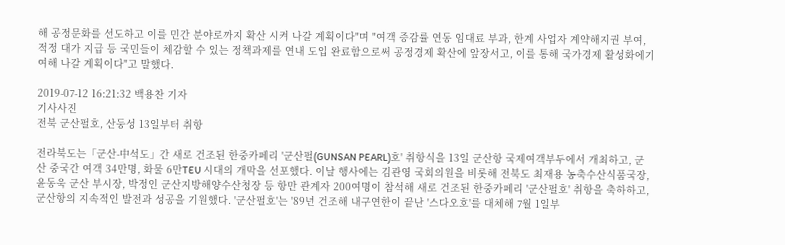해 공정문화를 선도하고 이를 민간 분야로까지 확산 시켜 나갈 계획이다"며 "여객 증감률 연동 임대료 부과, 한계 사업자 계약해지권 부여, 적정 대가 지급 등 국민들이 체감할 수 있는 정책과제를 연내 도입 완료함으로써 공정경제 확산에 앞장서고, 이를 통해 국가경제 활성화에기여해 나갈 계획이다"고 말했다.

2019-07-12 16:21:32 백용찬 기자
기사사진
전북 군산펄호, 산둥성 13일부터 취항

전라북도는「군산-中석도」간 새로 건조된 한중카페리 '군산펄(GUNSAN PEARL)호' 취항식을 13일 군산항 국제여객부두에서 개최하고, 군산 중국간 여객 34만명, 화물 6만TEU 시대의 개막을 선포했다. 이날 행사에는 김관영 국회의원을 비롯해 전북도 최재용 농축수산식품국장, 윤동욱 군산 부시장, 박정인 군산지방해양수산청장 등 항만 관계자 200여명이 참석해 새로 건조된 한중카페리 '군산펄호' 취항을 축하하고, 군산항의 지속적인 발전과 성공을 기원했다. '군산펄호'는 '89년 건조해 내구연한이 끝난 '스다오호'를 대체해 7월 1일부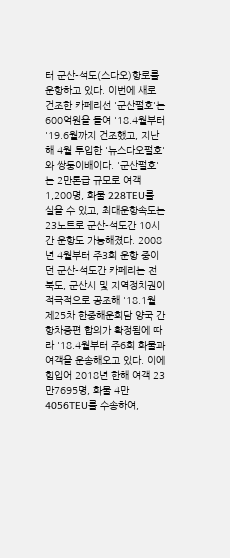터 군산-석도(스다오)항로를 운항하고 있다. 이번에 새로 건조한 카페리선 '군산펄호'는 600억원을 들여 '18.4월부터 '19.6월까지 건조했고, 지난해 4월 투입한 '뉴스다오펄호'와 쌍둥이배이다. '군산펄호'는 2만톤급 규모로 여객 1,200명, 화물 228TEU를 실을 수 있고, 최대운항속도는 23노트로 군산-석도간 10시간 운항도 가능해졌다. 2008년 4월부터 주3회 운항 중이던 군산-석도간 카페리는 전북도, 군산시 및 지역정치권이 적극적으로 공조해 '18.1월 제25차 한중해운회담 양국 간 항차증편 합의가 확정됨에 따라 '18.4월부터 주6회 화물과 여객을 운송해오고 있다. 이에 힘입어 2018년 한해 여객 23만7695명, 화물 4만4056TEU를 수송하여,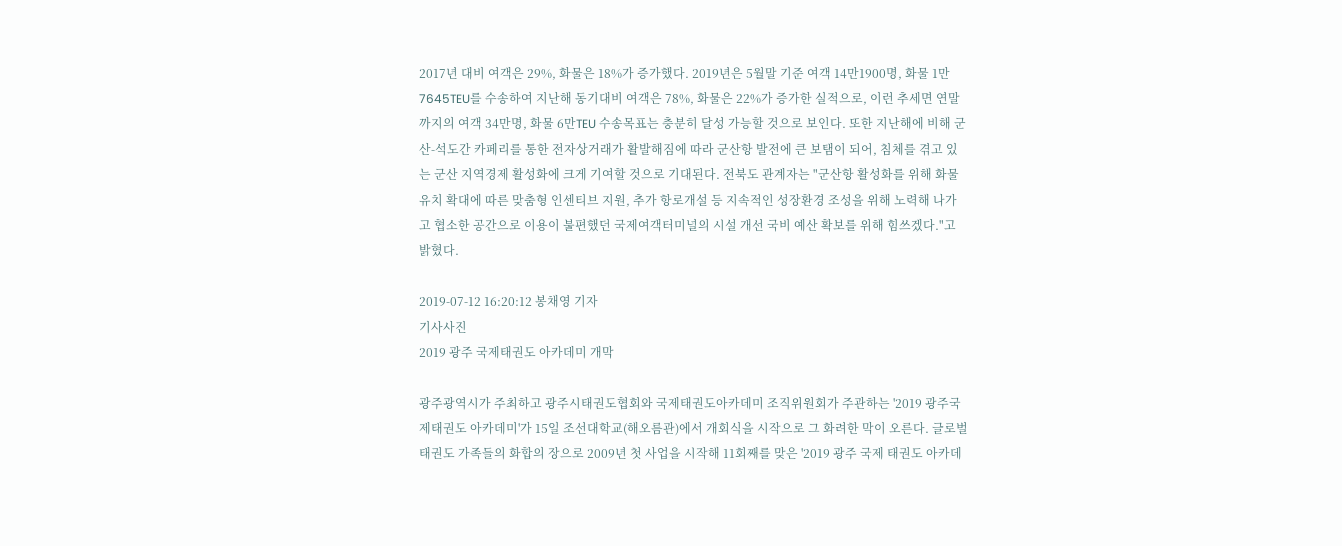2017년 대비 여객은 29%, 화물은 18%가 증가했다. 2019년은 5월말 기준 여객 14만1900명, 화물 1만7645TEU를 수송하여 지난해 동기대비 여객은 78%, 화물은 22%가 증가한 실적으로, 이런 추세면 연말까지의 여객 34만명, 화물 6만TEU 수송목표는 충분히 달성 가능할 것으로 보인다. 또한 지난해에 비해 군산-석도간 카페리를 통한 전자상거래가 활발해짐에 따라 군산항 발전에 큰 보탬이 되어, 침체를 겪고 있는 군산 지역경제 활성화에 크게 기여할 것으로 기대된다. 전북도 관계자는 "군산항 활성화를 위해 화물유치 확대에 따른 맞춤형 인센티브 지원, 추가 항로개설 등 지속적인 성장환경 조성을 위해 노력해 나가고 협소한 공간으로 이용이 불편했던 국제여객터미널의 시설 개선 국비 예산 확보를 위해 힘쓰겠다."고 밝혔다.

2019-07-12 16:20:12 봉채영 기자
기사사진
2019 광주 국제태권도 아카데미 개막

광주광역시가 주최하고 광주시태권도협회와 국제태권도아카데미 조직위원회가 주관하는 '2019 광주국제태권도 아카데미'가 15일 조선대학교(해오름관)에서 개회식을 시작으로 그 화려한 막이 오른다. 글로벌 태권도 가족들의 화합의 장으로 2009년 첫 사업을 시작해 11회째를 맞은 '2019 광주 국제 태권도 아카데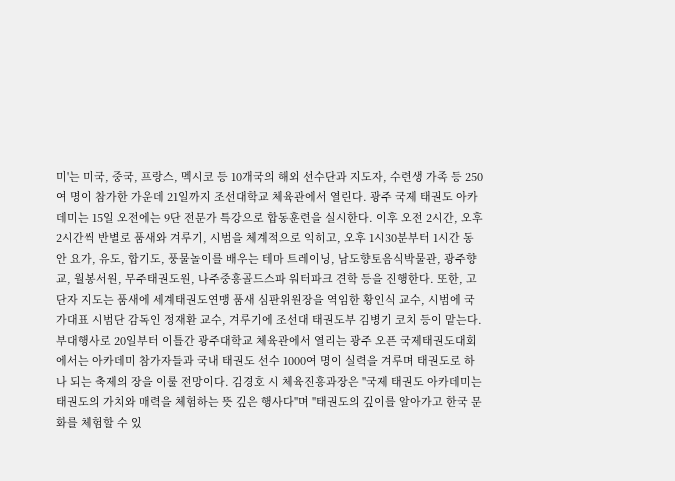미'는 미국, 중국, 프랑스, 멕시코 등 10개국의 해외 선수단과 지도자, 수련생 가족 등 250여 명이 참가한 가운데 21일까지 조선대학교 체육관에서 열린다. 광주 국제 태권도 아카데미는 15일 오전에는 9단 전문가 특강으로 합동훈련을 실시한다. 이후 오전 2시간, 오후 2시간씩 반별로 품새와 겨루기, 시범을 체계적으로 익히고, 오후 1시30분부터 1시간 동안 요가, 유도, 합기도, 풍물놀이를 배우는 테마 트레이닝, 남도향토음식박물관, 광주향교, 월봉서원, 무주태권도원, 나주중흥골드스파 워터파크 견학 등을 진행한다. 또한, 고단자 지도는 품새에 세계태권도연맹 품새 심판위원장을 역임한 황인식 교수, 시범에 국가대표 시범단 감독인 정재환 교수, 겨루기에 조선대 태권도부 김병기 코치 등이 맡는다. 부대행사로 20일부터 이틀간 광주대학교 체육관에서 열리는 광주 오픈 국제태권도대회에서는 아카데미 참가자들과 국내 태권도 선수 1000여 명이 실력을 겨루며 태권도로 하나 되는 축제의 장을 이룰 전망이다. 김경호 시 체육진흥과장은 "국제 태권도 아카데미는 태권도의 가치와 매력을 체험하는 뜻 깊은 행사다"며 "태권도의 깊이를 알아가고 한국 문화를 체험할 수 있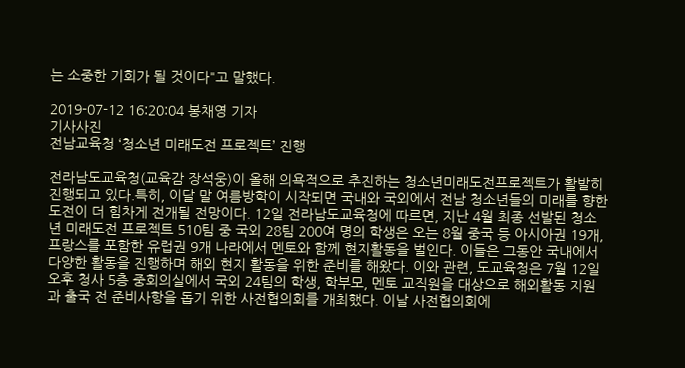는 소중한 기회가 될 것이다"고 말했다.

2019-07-12 16:20:04 봉채영 기자
기사사진
전남교육청 ‘청소년 미래도전 프로젝트’ 진행

전라남도교육청(교육감 장석웅)이 올해 의욕적으로 추진하는 청소년미래도전프로젝트가 활발히 진행되고 있다.특히, 이달 말 여름방학이 시작되면 국내와 국외에서 전남 청소년들의 미래를 향한 도전이 더 힘차게 전개될 전망이다. 12일 전라남도교육청에 따르면, 지난 4월 최종 선발된 청소년 미래도전 프로젝트 510팀 중 국외 28팀 200여 명의 학생은 오는 8월 중국 등 아시아권 19개, 프랑스를 포함한 유럽권 9개 나라에서 멘토와 함께 현지활동을 벌인다. 이들은 그동안 국내에서 다양한 활동을 진행하며 해외 현지 활동을 위한 준비를 해왔다. 이와 관련, 도교육청은 7월 12일 오후 청사 5층 중회의실에서 국외 24팀의 학생, 학부모, 멘토 교직원을 대상으로 해외활동 지원과 출국 전 준비사항을 돕기 위한 사전협의회를 개최했다. 이날 사전협의회에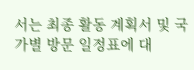서는 최종 활동 계획서 및 국가별 방문 일정표에 대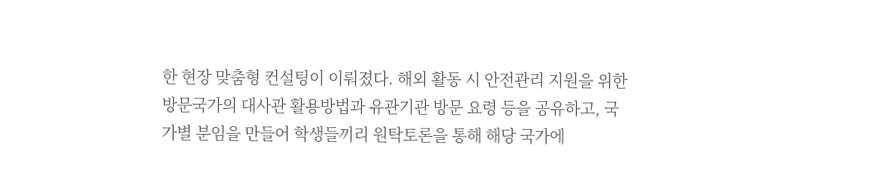한 현장 맞춤형 컨설팅이 이뤄졌다. 해외 활동 시 안전관리 지원을 위한 방문국가의 대사관 활용방법과 유관기관 방문 요령 등을 공유하고, 국가별 분임을 만들어 학생들끼리 원탁토론을 통해 해당 국가에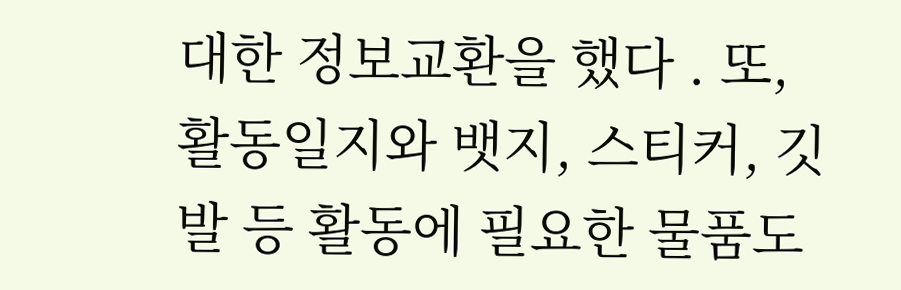대한 정보교환을 했다 . 또, 활동일지와 뱃지, 스티커, 깃발 등 활동에 필요한 물품도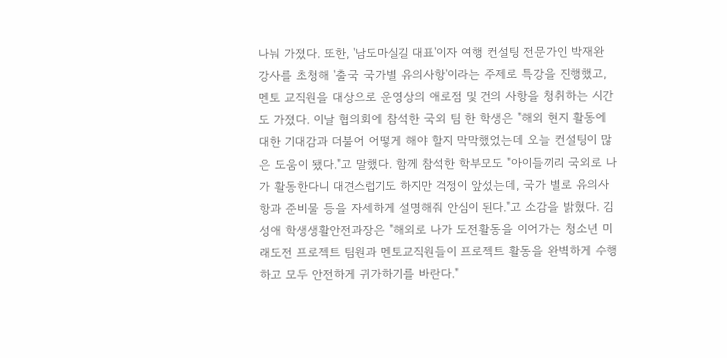나눠 가졌다. 또한, '남도마실길 대표'이자 여행 컨설팅 전문가인 박재완 강사를 초청해 '출국 국가별 유의사항'이라는 주제로 특강을 진행했고, 멘토 교직원을 대상으로 운영상의 애로점 및 건의 사항을 청취하는 시간도 가졌다. 이날 협의회에 참석한 국외 팀 한 학생은 "해외 현지 활동에 대한 기대감과 더불어 어떻게 해야 할지 막막했었는데 오늘 컨설팅이 많은 도움이 됐다."고 말했다. 함께 참석한 학부모도 "아이들끼리 국외로 나가 활동한다니 대견스럽기도 하지만 걱정이 앞섰는데, 국가 별로 유의사항과 준비물 등을 자세하게 설명해줘 안심이 된다."고 소감을 밝혔다. 김성애 학생생활안전과장은 "해외로 나가 도전활동을 이어가는 청소년 미래도전 프로젝트 팀원과 멘토교직원들이 프로젝트 활동을 완벽하게 수행하고 모두 안전하게 귀가하기를 바란다."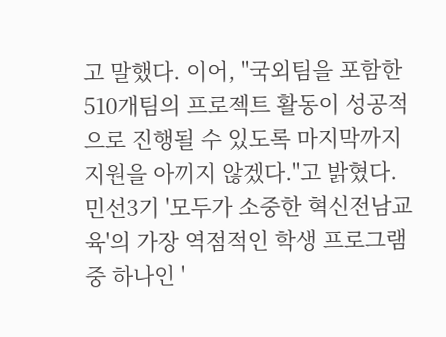고 말했다. 이어, "국외팀을 포함한 510개팀의 프로젝트 활동이 성공적으로 진행될 수 있도록 마지막까지 지원을 아끼지 않겠다."고 밝혔다. 민선3기 '모두가 소중한 혁신전남교육'의 가장 역점적인 학생 프로그램 중 하나인 '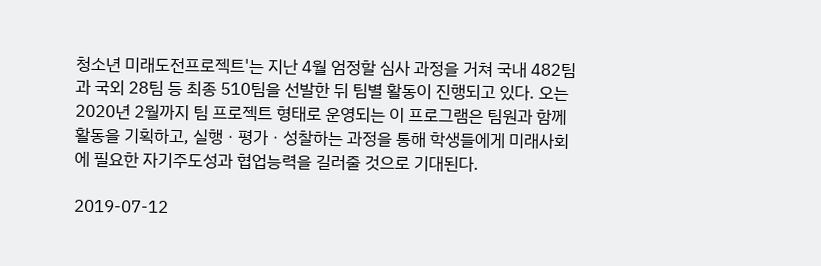청소년 미래도전프로젝트'는 지난 4월 엄정할 심사 과정을 거쳐 국내 482팀과 국외 28팀 등 최종 510팀을 선발한 뒤 팀별 활동이 진행되고 있다. 오는 2020년 2월까지 팀 프로젝트 형태로 운영되는 이 프로그램은 팀원과 함께 활동을 기획하고, 실행ㆍ평가ㆍ성찰하는 과정을 통해 학생들에게 미래사회에 필요한 자기주도성과 협업능력을 길러줄 것으로 기대된다.

2019-07-12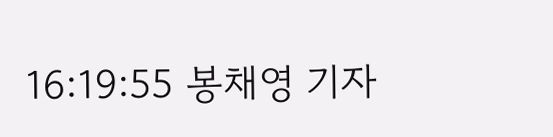16:19:55 봉채영 기자